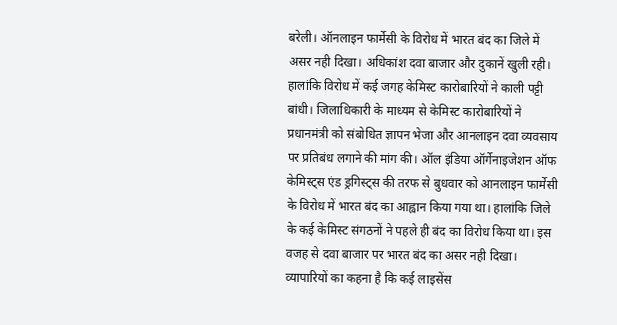बरेली। ऑनलाइन फार्मेसी के विरोध में भारत बंद का जिले में असर नही दिखा। अधिकांश दवा बाजार और दुकानें खुली रही। हालांकि विरोध में कई जगह केमिस्ट कारोबारियों ने काली पट्टी बांधी। जिलाधिकारी के माध्यम से केमिस्ट कारोबारियों ने प्रधानमंत्री को संबोधित ज्ञापन भेजा और आनलाइन दवा व्यवसाय पर प्रतिबंध लगाने की मांग की। ऑल इंडिया ऑर्गेनाइजेशन ऑफ केमिस्ट्स एंड ड्रगिस्ट्स की तरफ से बुधवार को आनलाइन फार्मेसी के विरोध में भारत बंद का आह्वान किया गया था। हालांकि जिले के कई केमिस्ट संगठनों ने पहले ही बंद का विरोध किया था। इस वजह से दवा बाजार पर भारत बंद का असर नही दिखा। व्यापारियों का कहना है कि कई लाइसेंस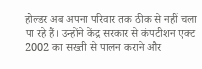होल्डर अब अपना परिवार तक ठीक से नहीं चला पा रहे हैं। उन्होंने केंद्र सरकार से कंपटीशन एक्ट 2002 का सख्ती से पालन कराने और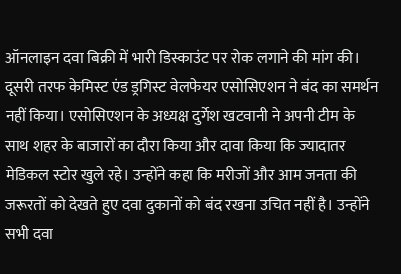ऑनलाइन दवा बिक्री में भारी डिस्काउंट पर रोक लगाने की मांग की। दूसरी तरफ केमिस्ट एंड ड्रगिस्ट वेलफेयर एसोसिएशन ने बंद का समर्थन नहीं किया। एसोसिएशन के अध्यक्ष दुर्गेश खटवानी ने अपनी टीम के साथ शहर के बाजारों का दौरा किया और दावा किया कि ज्यादातर मेडिकल स्टोर खुले रहे। उन्होंने कहा कि मरीजों और आम जनता की जरूरतों को देखते हुए दवा दुकानों को बंद रखना उचित नहीं है। उन्होंने सभी दवा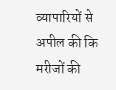व्यापारियों से अपील की कि मरीजों की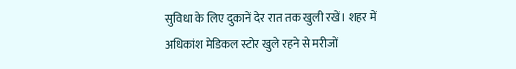सुविधा के लिए दुकानें देर रात तक खुली रखें। शहर में अधिकांश मेडिकल स्टोर खुले रहने से मरीजों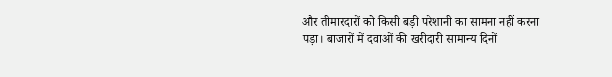और तीमारदारों को किसी बड़ी परेशानी का सामना नहीं करना पड़ा। बाजारों में दवाओं की खरीदारी सामान्य दिनों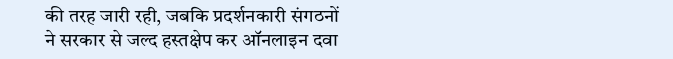की तरह जारी रही, जबकि प्रदर्शनकारी संगठनों ने सरकार से जल्द हस्तक्षेप कर ऑनलाइन दवा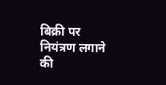बिक्री पर नियंत्रण लगाने की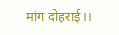मांग दोहराई।।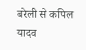बरेली से कपिल यादव